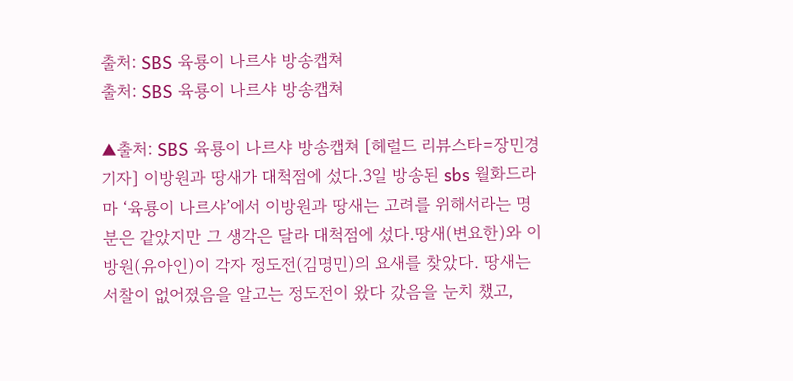출처: SBS 육룡이 나르샤 방송캡쳐
출처: SBS 육룡이 나르샤 방송캡쳐

▲출처: SBS 육룡이 나르샤 방송캡쳐 [헤럴드 리뷰스타=장민경 기자] 이방원과 땅새가 대척점에 섰다.3일 방송된 sbs 월화드라마 ‘육룡이 나르샤’에서 이방원과 땅새는 고려를 위해서라는 명분은 같았지만 그 생각은 달라 대척점에 섰다.땅새(변요한)와 이방원(유아인)이 각자 정도전(김명민)의 요새를 찾았다. 땅새는 서찰이 없어졌음을 알고는 정도전이 왔다 갔음을 눈치 챘고,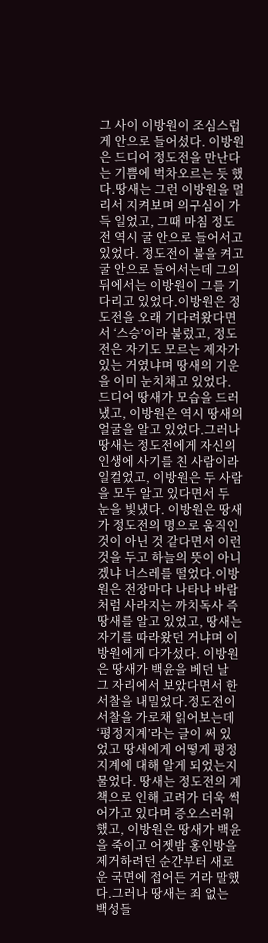그 사이 이방원이 조심스럽게 안으로 들어섰다. 이방원은 드디어 정도전을 만난다는 기쁨에 벅차오르는 듯 했다.땅새는 그런 이방원을 멀리서 지켜보며 의구심이 가득 일었고, 그때 마침 정도전 역시 굴 안으로 들어서고 있었다. 정도전이 불을 켜고 굴 안으로 들어서는데 그의 뒤에서는 이방원이 그를 기다리고 있었다.이방원은 정도전을 오래 기다려왔다면서 ‘스승’이라 불렀고, 정도전은 자기도 모르는 제자가 있는 거였냐며 땅새의 기운을 이미 눈치채고 있었다. 드디어 땅새가 모습을 드러냈고, 이방원은 역시 땅새의 얼굴을 알고 있었다.그러나 땅새는 정도전에게 자신의 인생에 사기를 친 사람이라 일컬었고, 이방원은 두 사람을 모두 알고 있다면서 두 눈을 빛냈다. 이방원은 땅새가 정도전의 명으로 움직인 것이 아닌 것 같다면서 이런 것을 두고 하늘의 뜻이 아니겠냐 너스레를 떨었다.이방원은 전장마다 나타나 바람처럼 사라지는 까치독사 즉 땅새를 알고 있었고, 땅새는 자기를 따라왔던 거냐며 이방원에게 다가섰다. 이방원은 땅새가 백윤을 베던 날 그 자리에서 보았다면서 한 서찰을 내밀었다.정도전이 서찰을 가로채 읽어보는데 ‘평정지계’라는 글이 써 있었고 땅새에게 어떻게 평정지계에 대해 알게 되었는지 물었다. 땅새는 정도전의 계책으로 인해 고려가 더욱 썩어가고 있다며 증오스러워했고, 이방원은 땅새가 백윤을 죽이고 어젯밤 홍인방을 제거하려던 순간부터 새로운 국면에 접어든 거라 말했다.그러나 땅새는 죄 없는 백성들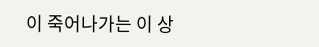이 죽어나가는 이 상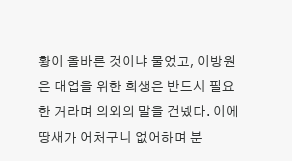황이 올바른 것이냐 물었고, 이방원은 대업을 위한 희생은 반드시 필요한 거라며 의외의 말을 건넸다. 이에 땅새가 어처구니 없어하며 분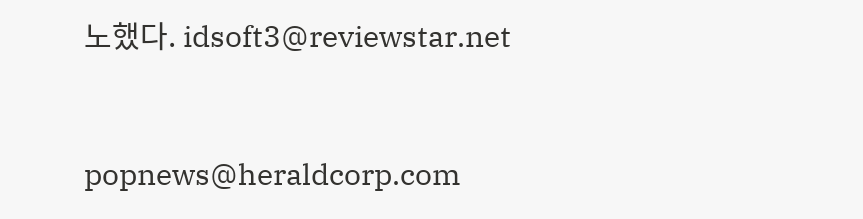노했다. idsoft3@reviewstar.net


popnews@heraldcorp.com